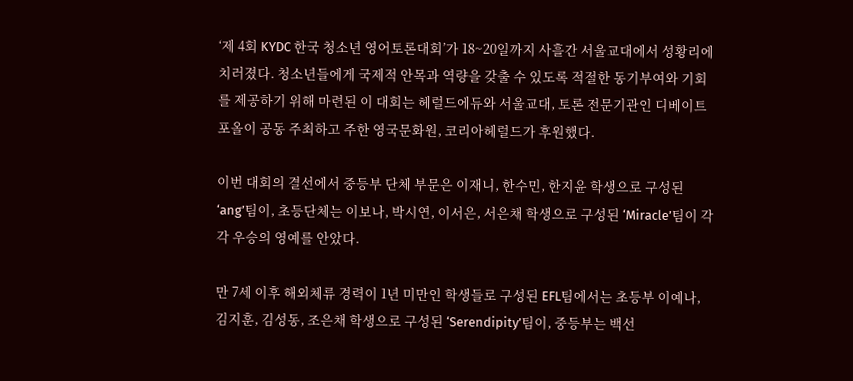‘제 4회 KYDC 한국 청소년 영어토론대회’가 18~20일까지 사흘간 서울교대에서 성황리에 치러졌다. 청소년들에게 국제적 안목과 역량을 갖출 수 있도록 적절한 동기부여와 기회를 제공하기 위해 마련된 이 대회는 헤럴드에듀와 서울교대, 토론 전문기관인 디베이트포올이 공동 주최하고 주한 영국문화원, 코리아헤럴드가 후원했다.

이번 대회의 결선에서 중등부 단체 부문은 이재니, 한수민, 한지윤 학생으로 구성된 ‘ang’팀이, 초등단체는 이보나, 박시연, 이서은, 서은채 학생으로 구성된 ‘Miracle’팀이 각각 우승의 영예를 안았다.

만 7세 이후 해외체류 경력이 1년 미만인 학생들로 구성된 EFL팀에서는 초등부 이예나, 김지훈, 김성동, 조은채 학생으로 구성된 ‘Serendipity’팀이, 중등부는 백선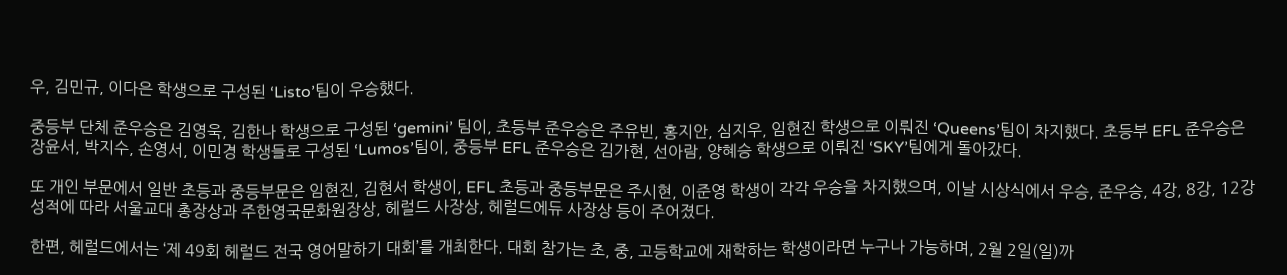우, 김민규, 이다은 학생으로 구성된 ‘Listo’팀이 우승했다.

중등부 단체 준우승은 김영욱, 김한나 학생으로 구성된 ‘gemini’ 팀이, 초등부 준우승은 주유빈, 홍지안, 심지우, 임현진 학생으로 이뤄진 ‘Queens’팀이 차지했다. 초등부 EFL 준우승은 장윤서, 박지수, 손영서, 이민경 학생들로 구성된 ‘Lumos’팀이, 중등부 EFL 준우승은 김가현, 선아람, 양혜승 학생으로 이뤄진 ‘SKY’팀에게 돌아갔다.

또 개인 부문에서 일반 초등과 중등부문은 임현진, 김현서 학생이, EFL 초등과 중등부문은 주시현, 이준영 학생이 각각 우승을 차지했으며, 이날 시상식에서 우승, 준우승, 4강, 8강, 12강 성적에 따라 서울교대 총장상과 주한영국문화원장상, 헤럴드 사장상, 헤럴드에듀 사장상 등이 주어졌다.

한편, 헤럴드에서는 ‘제 49회 헤럴드 전국 영어말하기 대회’를 개최한다. 대회 참가는 초, 중, 고등학교에 재학하는 학생이라면 누구나 가능하며, 2월 2일(일)까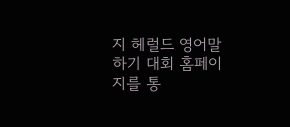지 헤럴드 영어말하기 대회 홈페이지를 통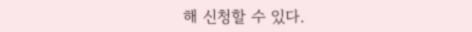해 신청할 수 있다.